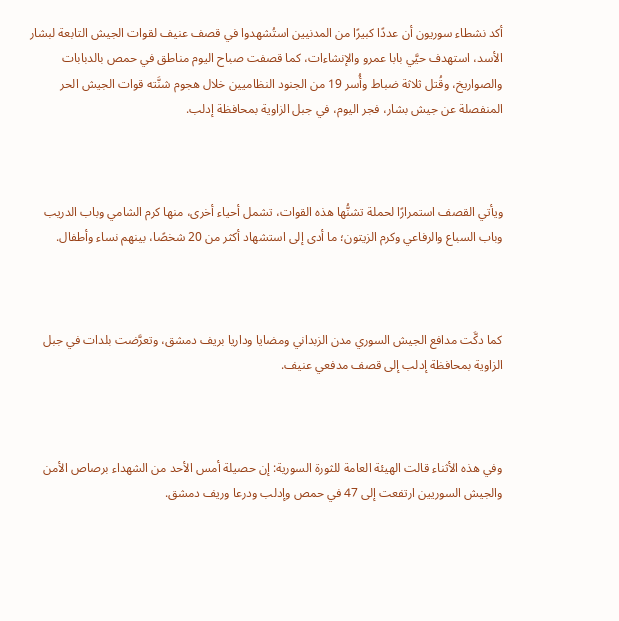أكد نشطاء سوريون أن عددًا كبيرًا من المدنيين استُشهدوا في قصف عنيف لقوات الجيش التابعة لبشار الأسد، استهدف حيَّي بابا عمرو والإنشاءات، كما قصفت صباح اليوم مناطق في حمص بالدبابات والصواريخ، وقُتل ثلاثة ضباط وأُسر 19 من الجنود النظاميين خلال هجوم شنَّته قوات الجيش الحر المنفصلة عن جيش بشار، فجر اليوم، في جبل الزاوية بمحافظة إدلب.



ويأتي القصف استمرارًا لحملة تشنُّها هذه القوات، تشمل أحياء أخرى، منها كرم الشامي وباب الدريب وباب السباع والرفاعي وكرم الزيتون؛ ما أدى إلى استشهاد أكثر من 20 شخصًا، بينهم نساء وأطفال.



كما دكَّت مدافع الجيش السوري مدن الزبداني ومضايا وداريا بريف دمشق، وتعرَّضت بلدات في جبل الزاوية بمحافظة إدلب إلى قصف مدفعي عنيف.



وفي هذه الأثناء قالت الهيئة العامة للثورة السورية: إن حصيلة أمس الأحد من الشهداء برصاص الأمن والجيش السوريين ارتفعت إلى 47 في حمص وإدلب ودرعا وريف دمشق.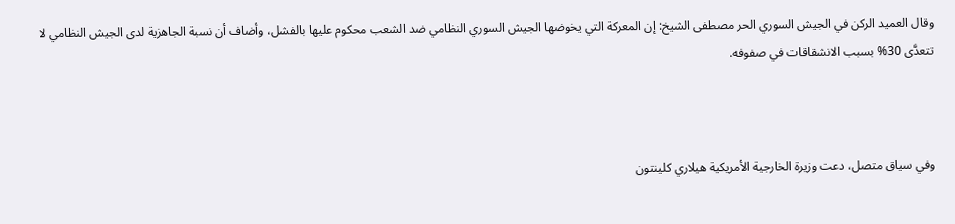وقال العميد الركن في الجيش السوري الحر مصطفى الشيخ: إن المعركة التي يخوضها الجيش السوري النظامي ضد الشعب محكوم عليها بالفشل، وأضاف أن نسبة الجاهزية لدى الجيش النظامي لا تتعدَّى 30% بسبب الانشقاقات في صفوفه.



وفي سياق متصل، دعت وزيرة الخارجية الأمريكية هيلاري كلينتون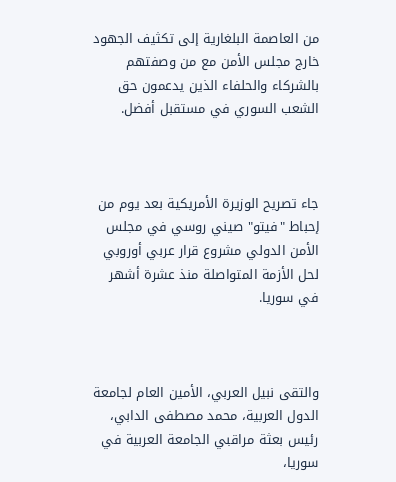من العاصمة البلغارية إلى تكثيف الجهود خارج مجلس الأمن مع من وصفتهم بالشركاء والحلفاء الذين يدعمون حق الشعب السوري في مستقبل أفضل.



جاء تصريح الوزيرة الأمريكية بعد يوم من إحباط "فيتو" صيني روسي في مجلس الأمن الدولي مشروع قرار عربي أوروبي لحل الأزمة المتواصلة منذ عشرة أشهر في سوريا.



والتقى نبيل العربي، الأمين العام لجامعة الدول العربية، محمد مصطفى الدابي، رئيس بعثة مراقبي الجامعة العربية في سوريا،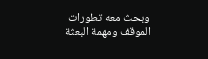وبحث معه تطورات الموقف ومهمة البعثة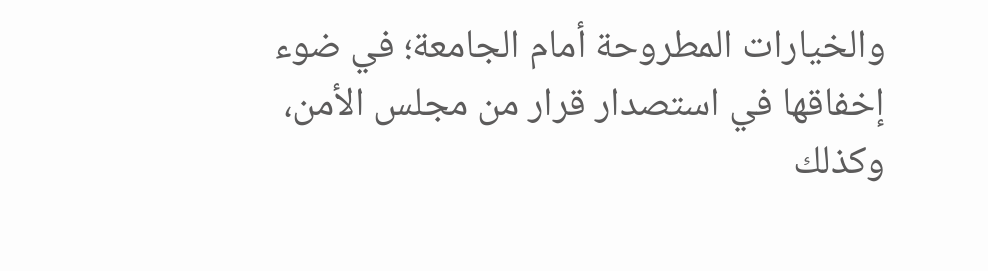والخيارات المطروحة أمام الجامعة؛ في ضوء إخفاقها في استصدار قرار من مجلس الأمن، وكذلك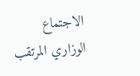الاجتماع الوزاري المرتقب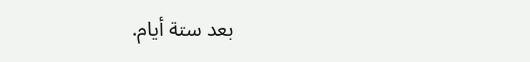بعد ستة أيام.